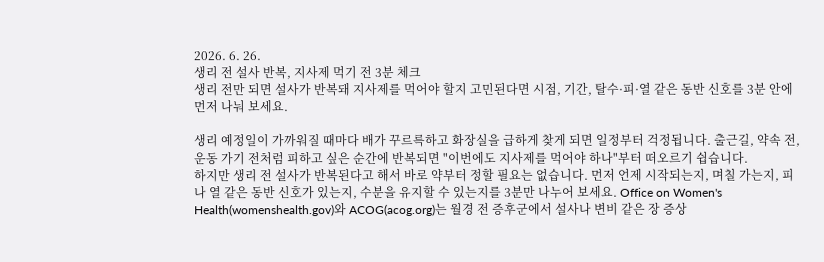2026. 6. 26.
생리 전 설사 반복, 지사제 먹기 전 3분 체크
생리 전만 되면 설사가 반복돼 지사제를 먹어야 할지 고민된다면 시점, 기간, 탈수·피·열 같은 동반 신호를 3분 안에 먼저 나눠 보세요.

생리 예정일이 가까워질 때마다 배가 꾸르륵하고 화장실을 급하게 찾게 되면 일정부터 걱정됩니다. 출근길, 약속 전, 운동 가기 전처럼 피하고 싶은 순간에 반복되면 "이번에도 지사제를 먹어야 하나"부터 떠오르기 쉽습니다.
하지만 생리 전 설사가 반복된다고 해서 바로 약부터 정할 필요는 없습니다. 먼저 언제 시작되는지, 며칠 가는지, 피나 열 같은 동반 신호가 있는지, 수분을 유지할 수 있는지를 3분만 나누어 보세요. Office on Women's Health(womenshealth.gov)와 ACOG(acog.org)는 월경 전 증후군에서 설사나 변비 같은 장 증상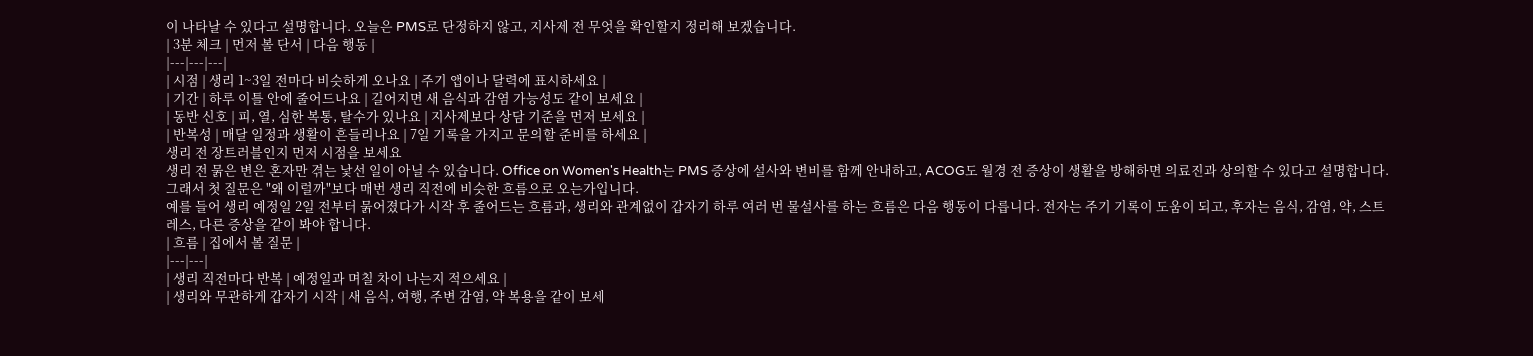이 나타날 수 있다고 설명합니다. 오늘은 PMS로 단정하지 않고, 지사제 전 무엇을 확인할지 정리해 보겠습니다.
| 3분 체크 | 먼저 볼 단서 | 다음 행동 |
|---|---|---|
| 시점 | 생리 1~3일 전마다 비슷하게 오나요 | 주기 앱이나 달력에 표시하세요 |
| 기간 | 하루 이틀 안에 줄어드나요 | 길어지면 새 음식과 감염 가능성도 같이 보세요 |
| 동반 신호 | 피, 열, 심한 복통, 탈수가 있나요 | 지사제보다 상담 기준을 먼저 보세요 |
| 반복성 | 매달 일정과 생활이 흔들리나요 | 7일 기록을 가지고 문의할 준비를 하세요 |
생리 전 장트러블인지 먼저 시점을 보세요
생리 전 묽은 변은 혼자만 겪는 낯선 일이 아닐 수 있습니다. Office on Women's Health는 PMS 증상에 설사와 변비를 함께 안내하고, ACOG도 월경 전 증상이 생활을 방해하면 의료진과 상의할 수 있다고 설명합니다. 그래서 첫 질문은 "왜 이럴까"보다 매번 생리 직전에 비슷한 흐름으로 오는가입니다.
예를 들어 생리 예정일 2일 전부터 묽어졌다가 시작 후 줄어드는 흐름과, 생리와 관계없이 갑자기 하루 여러 번 물설사를 하는 흐름은 다음 행동이 다릅니다. 전자는 주기 기록이 도움이 되고, 후자는 음식, 감염, 약, 스트레스, 다른 증상을 같이 봐야 합니다.
| 흐름 | 집에서 볼 질문 |
|---|---|
| 생리 직전마다 반복 | 예정일과 며칠 차이 나는지 적으세요 |
| 생리와 무관하게 갑자기 시작 | 새 음식, 여행, 주변 감염, 약 복용을 같이 보세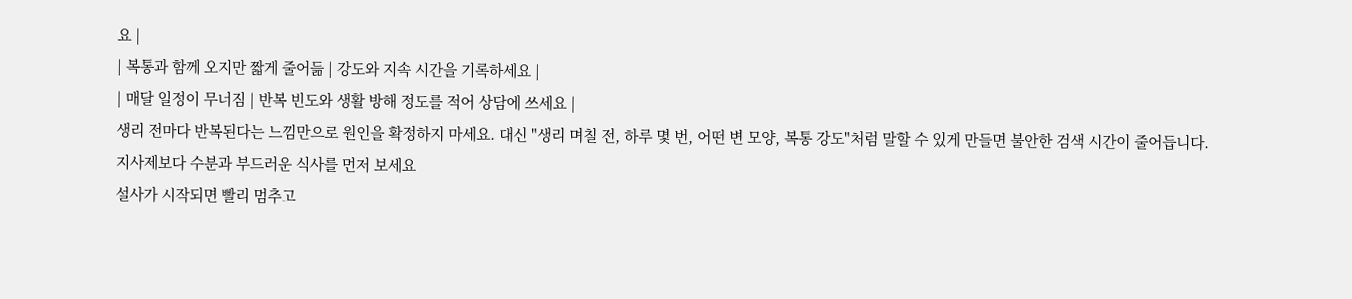요 |
| 복통과 함께 오지만 짧게 줄어듦 | 강도와 지속 시간을 기록하세요 |
| 매달 일정이 무너짐 | 반복 빈도와 생활 방해 정도를 적어 상담에 쓰세요 |
생리 전마다 반복된다는 느낌만으로 원인을 확정하지 마세요. 대신 "생리 며칠 전, 하루 몇 번, 어떤 변 모양, 복통 강도"처럼 말할 수 있게 만들면 불안한 검색 시간이 줄어듭니다.
지사제보다 수분과 부드러운 식사를 먼저 보세요
설사가 시작되면 빨리 멈추고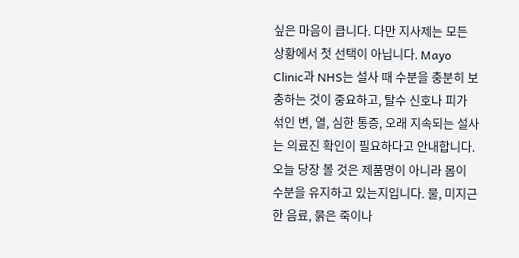싶은 마음이 큽니다. 다만 지사제는 모든 상황에서 첫 선택이 아닙니다. Mayo Clinic과 NHS는 설사 때 수분을 충분히 보충하는 것이 중요하고, 탈수 신호나 피가 섞인 변, 열, 심한 통증, 오래 지속되는 설사는 의료진 확인이 필요하다고 안내합니다.
오늘 당장 볼 것은 제품명이 아니라 몸이 수분을 유지하고 있는지입니다. 물, 미지근한 음료, 묽은 죽이나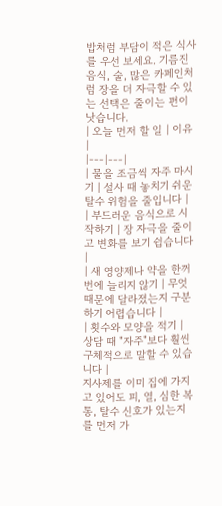밥처럼 부담이 적은 식사를 우선 보세요. 기름진 음식, 술, 많은 카페인처럼 장을 더 자극할 수 있는 선택은 줄이는 편이 낫습니다.
| 오늘 먼저 할 일 | 이유 |
|---|---|
| 물을 조금씩 자주 마시기 | 설사 때 놓치기 쉬운 탈수 위험을 줄입니다 |
| 부드러운 음식으로 시작하기 | 장 자극을 줄이고 변화를 보기 쉽습니다 |
| 새 영양제나 약을 한꺼번에 늘리지 않기 | 무엇 때문에 달라졌는지 구분하기 어렵습니다 |
| 횟수와 모양을 적기 | 상담 때 "자주"보다 훨씬 구체적으로 말할 수 있습니다 |
지사제를 이미 집에 가지고 있어도 피, 열, 심한 복통, 탈수 신호가 있는지를 먼저 가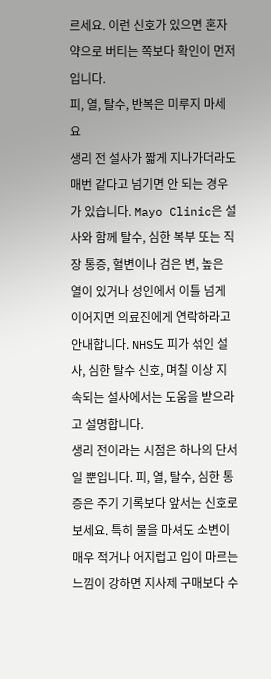르세요. 이런 신호가 있으면 혼자 약으로 버티는 쪽보다 확인이 먼저입니다.
피, 열, 탈수, 반복은 미루지 마세요
생리 전 설사가 짧게 지나가더라도 매번 같다고 넘기면 안 되는 경우가 있습니다. Mayo Clinic은 설사와 함께 탈수, 심한 복부 또는 직장 통증, 혈변이나 검은 변, 높은 열이 있거나 성인에서 이틀 넘게 이어지면 의료진에게 연락하라고 안내합니다. NHS도 피가 섞인 설사, 심한 탈수 신호, 며칠 이상 지속되는 설사에서는 도움을 받으라고 설명합니다.
생리 전이라는 시점은 하나의 단서일 뿐입니다. 피, 열, 탈수, 심한 통증은 주기 기록보다 앞서는 신호로 보세요. 특히 물을 마셔도 소변이 매우 적거나 어지럽고 입이 마르는 느낌이 강하면 지사제 구매보다 수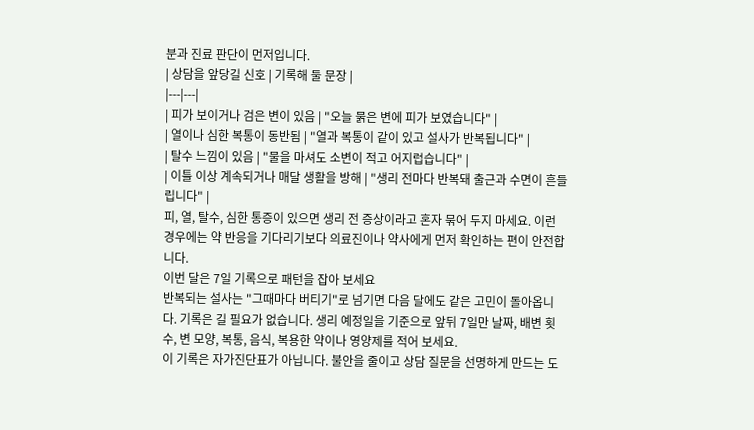분과 진료 판단이 먼저입니다.
| 상담을 앞당길 신호 | 기록해 둘 문장 |
|---|---|
| 피가 보이거나 검은 변이 있음 | "오늘 묽은 변에 피가 보였습니다" |
| 열이나 심한 복통이 동반됨 | "열과 복통이 같이 있고 설사가 반복됩니다" |
| 탈수 느낌이 있음 | "물을 마셔도 소변이 적고 어지럽습니다" |
| 이틀 이상 계속되거나 매달 생활을 방해 | "생리 전마다 반복돼 출근과 수면이 흔들립니다" |
피, 열, 탈수, 심한 통증이 있으면 생리 전 증상이라고 혼자 묶어 두지 마세요. 이런 경우에는 약 반응을 기다리기보다 의료진이나 약사에게 먼저 확인하는 편이 안전합니다.
이번 달은 7일 기록으로 패턴을 잡아 보세요
반복되는 설사는 "그때마다 버티기"로 넘기면 다음 달에도 같은 고민이 돌아옵니다. 기록은 길 필요가 없습니다. 생리 예정일을 기준으로 앞뒤 7일만 날짜, 배변 횟수, 변 모양, 복통, 음식, 복용한 약이나 영양제를 적어 보세요.
이 기록은 자가진단표가 아닙니다. 불안을 줄이고 상담 질문을 선명하게 만드는 도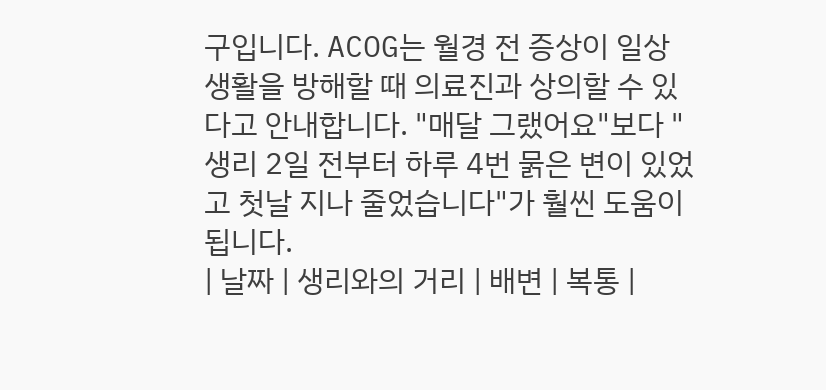구입니다. ACOG는 월경 전 증상이 일상생활을 방해할 때 의료진과 상의할 수 있다고 안내합니다. "매달 그랬어요"보다 "생리 2일 전부터 하루 4번 묽은 변이 있었고 첫날 지나 줄었습니다"가 훨씬 도움이 됩니다.
| 날짜 | 생리와의 거리 | 배변 | 복통 |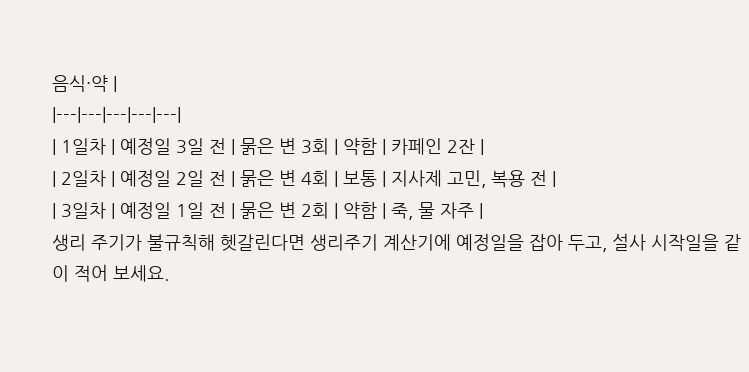음식·약 |
|---|---|---|---|---|
| 1일차 | 예정일 3일 전 | 묽은 변 3회 | 약함 | 카페인 2잔 |
| 2일차 | 예정일 2일 전 | 묽은 변 4회 | 보통 | 지사제 고민, 복용 전 |
| 3일차 | 예정일 1일 전 | 묽은 변 2회 | 약함 | 죽, 물 자주 |
생리 주기가 불규칙해 헷갈린다면 생리주기 계산기에 예정일을 잡아 두고, 설사 시작일을 같이 적어 보세요.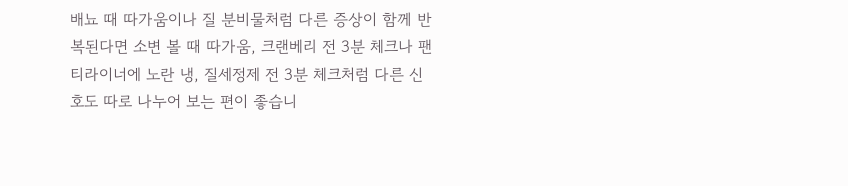배뇨 때 따가움이나 질 분비물처럼 다른 증상이 함께 반복된다면 소변 볼 때 따가움, 크랜베리 전 3분 체크나 팬티라이너에 노란 냉, 질세정제 전 3분 체크처럼 다른 신호도 따로 나누어 보는 편이 좋습니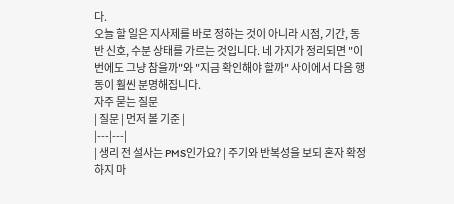다.
오늘 할 일은 지사제를 바로 정하는 것이 아니라 시점, 기간, 동반 신호, 수분 상태를 가르는 것입니다. 네 가지가 정리되면 "이번에도 그냥 참을까"와 "지금 확인해야 할까" 사이에서 다음 행동이 훨씬 분명해집니다.
자주 묻는 질문
| 질문 | 먼저 볼 기준 |
|---|---|
| 생리 전 설사는 PMS인가요? | 주기와 반복성을 보되 혼자 확정하지 마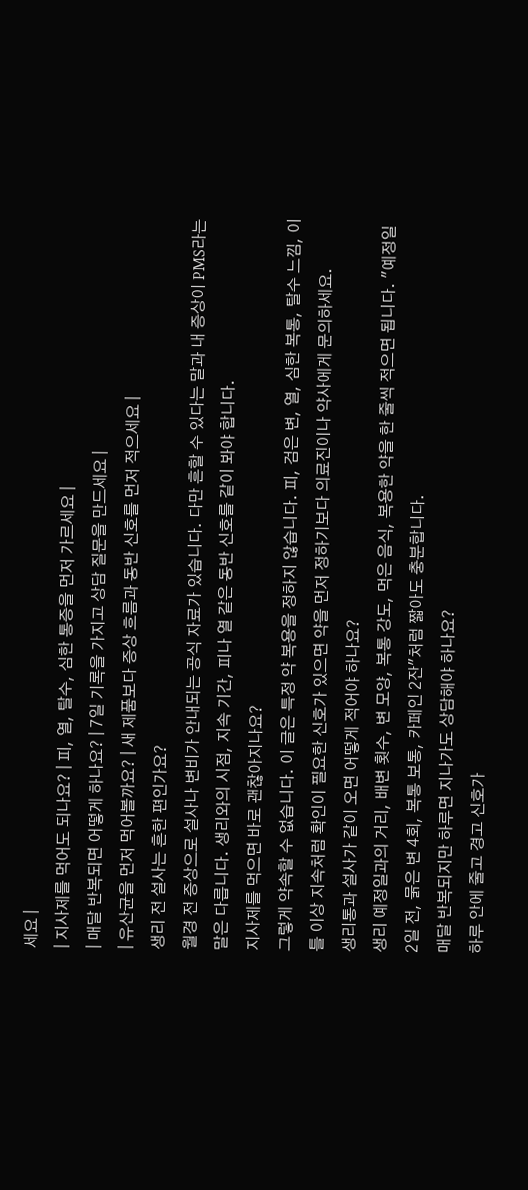세요 |
| 지사제를 먹어도 되나요? | 피, 열, 탈수, 심한 통증을 먼저 가르세요 |
| 매달 반복되면 어떻게 하나요? | 7일 기록을 가지고 상담 질문을 만드세요 |
| 유산균을 먼저 먹어볼까요? | 새 제품보다 증상 흐름과 동반 신호를 먼저 적으세요 |
생리 전 설사는 흔한 편인가요?
월경 전 증상으로 설사나 변비가 안내되는 공식 자료가 있습니다. 다만 흔할 수 있다는 말과 내 증상이 PMS라는 말은 다릅니다. 생리와의 시점, 지속 기간, 피나 열 같은 동반 신호를 같이 봐야 합니다.
지사제를 먹으면 바로 괜찮아지나요?
그렇게 약속할 수 없습니다. 이 글은 특정 약 복용을 정하지 않습니다. 피, 검은 변, 열, 심한 복통, 탈수 느낌, 이틀 이상 지속처럼 확인이 필요한 신호가 있으면 약을 먼저 정하기보다 의료진이나 약사에게 문의하세요.
생리통과 설사가 같이 오면 어떻게 적어야 하나요?
생리 예정일과의 거리, 배변 횟수, 변 모양, 복통 강도, 먹은 음식, 복용한 약을 한 줄씩 적으면 됩니다. "예정일 2일 전, 묽은 변 4회, 복통 보통, 카페인 2잔"처럼 짧아도 충분합니다.
매달 반복되지만 하루면 지나가도 상담해야 하나요?
하루 안에 줄고 경고 신호가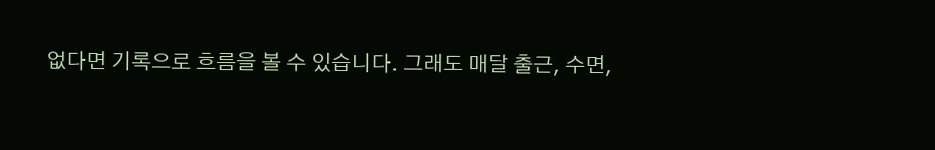없다면 기록으로 흐름을 볼 수 있습니다. 그래도 매달 출근, 수면,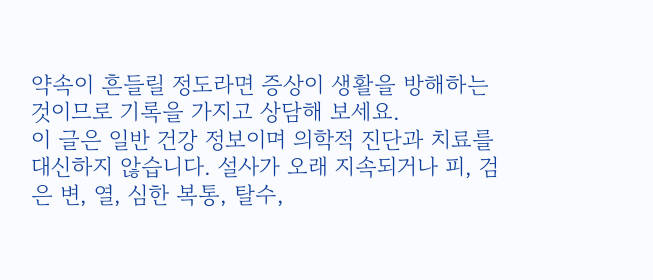약속이 흔들릴 정도라면 증상이 생활을 방해하는 것이므로 기록을 가지고 상담해 보세요.
이 글은 일반 건강 정보이며 의학적 진단과 치료를 대신하지 않습니다. 설사가 오래 지속되거나 피, 검은 변, 열, 심한 복통, 탈수,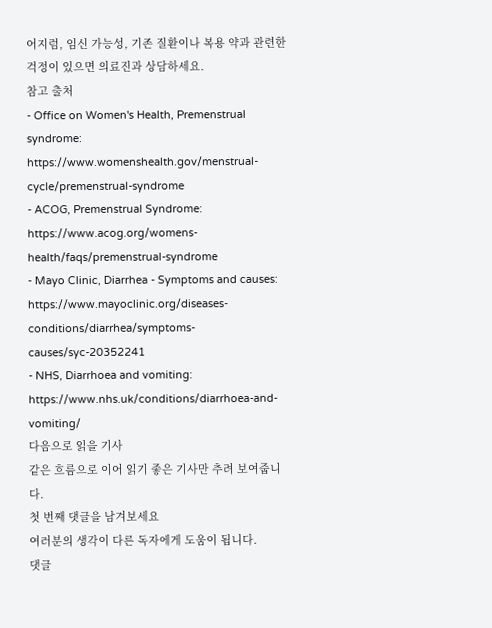어지럼, 임신 가능성, 기존 질환이나 복용 약과 관련한 걱정이 있으면 의료진과 상담하세요.
참고 출처
- Office on Women's Health, Premenstrual syndrome: https://www.womenshealth.gov/menstrual-cycle/premenstrual-syndrome
- ACOG, Premenstrual Syndrome: https://www.acog.org/womens-health/faqs/premenstrual-syndrome
- Mayo Clinic, Diarrhea - Symptoms and causes: https://www.mayoclinic.org/diseases-conditions/diarrhea/symptoms-causes/syc-20352241
- NHS, Diarrhoea and vomiting: https://www.nhs.uk/conditions/diarrhoea-and-vomiting/
다음으로 읽을 기사
같은 흐름으로 이어 읽기 좋은 기사만 추려 보여줍니다.
첫 번째 댓글을 남겨보세요
여러분의 생각이 다른 독자에게 도움이 됩니다.
댓글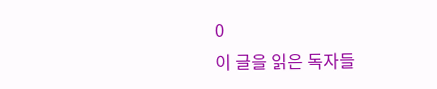0
이 글을 읽은 독자들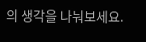의 생각을 나눠보세요.